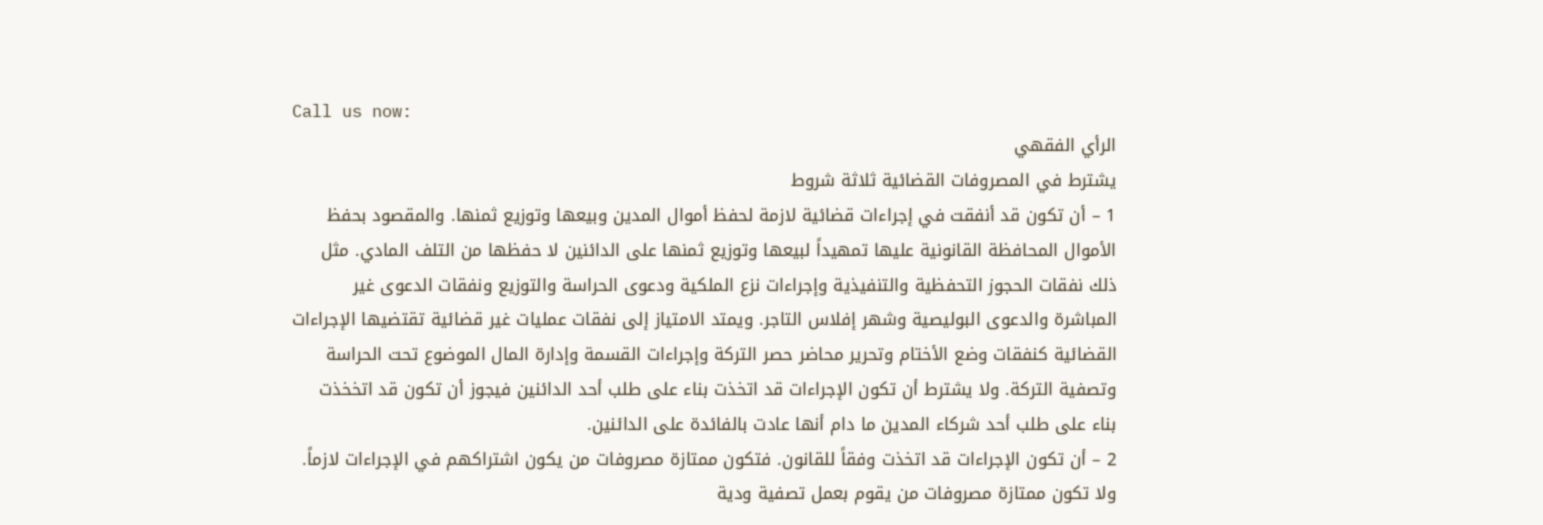Call us now:
الرأي الفقهي
يشترط في المصروفات القضائية ثلاثة شروط
1 – أن تكون قد أنفقت في إجراءات قضائية لازمة لحفظ أموال المدين وبيعها وتوزيع ثمنها. والمقصود بحفظ الأموال المحافظة القانونية عليها تمهيداً لبيعها وتوزيع ثمنها على الدائنين لا حفظها من التلف المادي. مثل ذلك نفقات الحجوز التحفظية والتنفيذية وإجراءات نزع الملكية ودعوى الحراسة والتوزيع ونفقات الدعوى غير المباشرة والدعوى البوليصية وشهر إفلاس التاجر. ويمتد الامتياز إلى نفقات عمليات غير قضائية تقتضيها الإجراءات القضائية كنفقات وضع الأختام وتحرير محاضر حصر التركة وإجراءات القسمة وإدارة المال الموضوع تحت الحراسة وتصفية التركة. ولا يشترط أن تكون الإجراءات قد اتخذت بناء على طلب أحد الدائنين فيجوز أن تكون قد اتخخذت بناء على طلب أحد شركاء المدين ما دام أنها عادت بالفائدة على الدائنين.
2 – أن تكون الإجراءات قد اتخذت وفقاً للقانون. فتكون ممتازة مصروفات من يكون اشتراكهم في الإجراءات لازماً. ولا تكون ممتازة مصروفات من يقوم بعمل تصفية ودية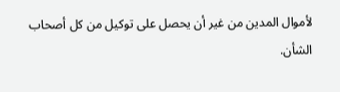لأموال المدين من غير أن يحصل على توكيل من كل أصحاب الشأن.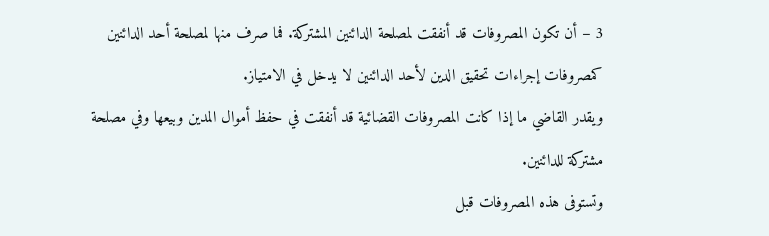3 – أن تكون المصروفات قد أنفقت لمصلحة الدائنين المشتركة. فما صرف منها لمصلحة أحد الدائنين كمصروفات إجراءات تحقيق الدين لأحد الدائنين لا يدخل في الامتياز.
ويقدر القاضي ما إذا كانت المصروفات القضائية قد أنفقت في حفظ أموال المدين وبيعها وفي مصلحة مشتركة للدائنين.
وتستوفى هذه المصروفات قبل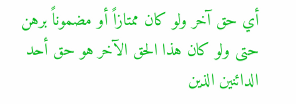أي حق آخر ولو كان ممتازاً أو مضموناً برهن حتى ولو كان هذا الحق الآخر هو حق أحد الدائنين الذين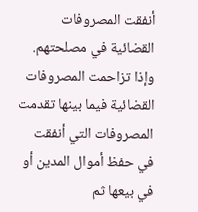أنفقت المصروفات القضائية في مصلحتهم.
وإذا تزاحمت المصروفات القضائية فيما بينها تقدمت المصروفات التي أنفقت في حفظ أموال المدين أو في بيعها ثم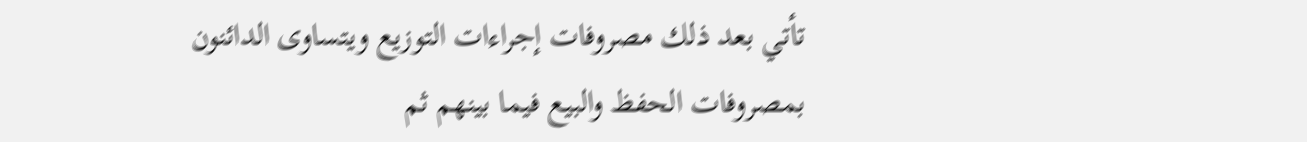تأتي بعد ذلك مصروفات إجراءات التوزيع ويتساوى الدائنون بمصروفات الحفظ والبيع فيما بينهم ثم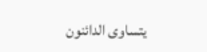يتساوى الدائنون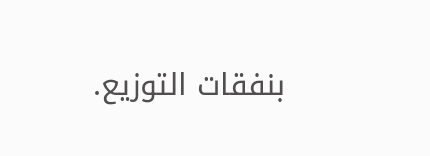بنفقات التوزيع.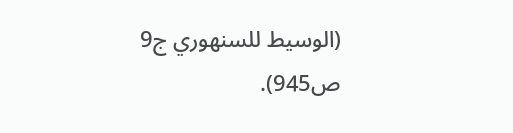(الوسيط للسنهوري ج9 ص945).